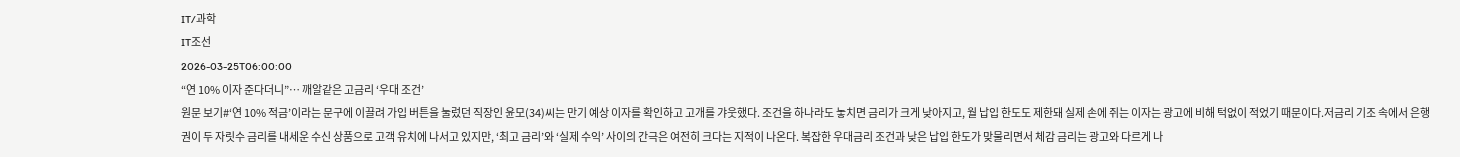IT/과학
IT조선
2026-03-25T06:00:00
“연 10% 이자 준다더니”… 깨알같은 고금리 ‘우대 조건’
원문 보기#‘연 10% 적금’이라는 문구에 이끌려 가입 버튼을 눌렀던 직장인 윤모(34)씨는 만기 예상 이자를 확인하고 고개를 갸웃했다. 조건을 하나라도 놓치면 금리가 크게 낮아지고, 월 납입 한도도 제한돼 실제 손에 쥐는 이자는 광고에 비해 턱없이 적었기 때문이다.저금리 기조 속에서 은행권이 두 자릿수 금리를 내세운 수신 상품으로 고객 유치에 나서고 있지만, ‘최고 금리’와 ‘실제 수익’ 사이의 간극은 여전히 크다는 지적이 나온다. 복잡한 우대금리 조건과 낮은 납입 한도가 맞물리면서 체감 금리는 광고와 다르게 나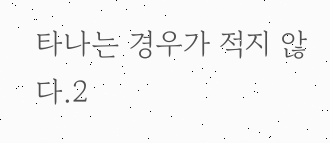타나는 경우가 적지 않다.2